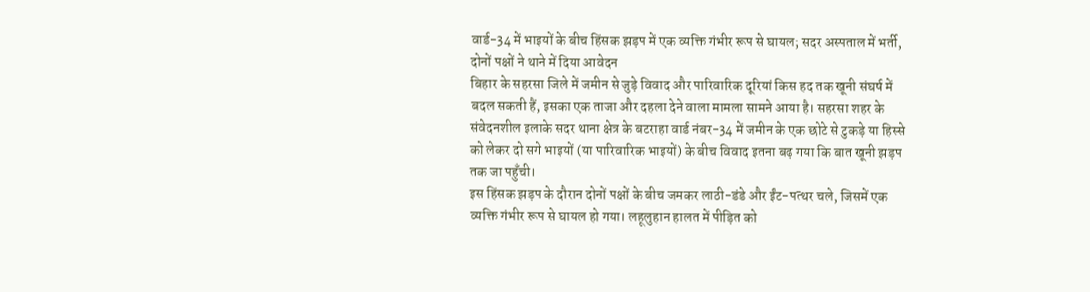वार्ड-34 में भाइयों के बीच हिंसक झड़प में एक व्यक्ति गंभीर रूप से घायल; सदर अस्पताल में भर्ती, दोनों पक्षों ने थाने में दिया आवेदन
बिहार के सहरसा जिले में जमीन से जुड़े विवाद और पारिवारिक दूरियां किस हद तक खूनी संघर्ष में बदल सकती हैं, इसका एक ताजा और दहला देने वाला मामला सामने आया है। सहरसा शहर के संवेदनशील इलाके सदर थाना क्षेत्र के बटराहा वार्ड नंबर-34 में जमीन के एक छोटे से टुकड़े या हिस्से को लेकर दो सगे भाइयों (या पारिवारिक भाइयों) के बीच विवाद इतना बढ़ गया कि बात खूनी झड़प तक जा पहुँची।
इस हिंसक झड़प के दौरान दोनों पक्षों के बीच जमकर लाठी-डंडे और ईंट-पत्थर चले, जिसमें एक व्यक्ति गंभीर रूप से घायल हो गया। लहूलुहान हालत में पीड़ित को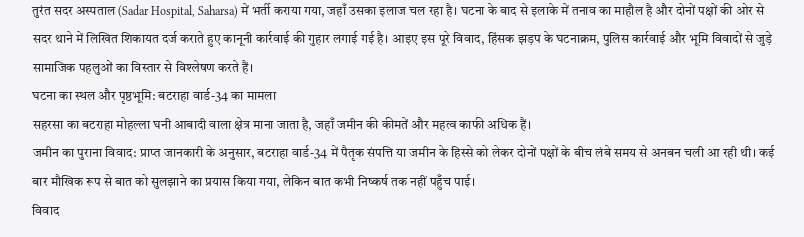तुरंत सदर अस्पताल (Sadar Hospital, Saharsa) में भर्ती कराया गया, जहाँ उसका इलाज चल रहा है। घटना के बाद से इलाके में तनाव का माहौल है और दोनों पक्षों की ओर से सदर थाने में लिखित शिकायत दर्ज कराते हुए कानूनी कार्रवाई की गुहार लगाई गई है। आइए इस पूरे विवाद, हिंसक झड़प के घटनाक्रम, पुलिस कार्रवाई और भूमि विवादों से जुड़े सामाजिक पहलुओं का विस्तार से विश्लेषण करते हैं।
घटना का स्थल और पृष्ठभूमि: बटराहा वार्ड-34 का मामला
सहरसा का बटराहा मोहल्ला घनी आबादी वाला क्षेत्र माना जाता है, जहाँ जमीन की कीमतें और महत्व काफी अधिक हैं।
जमीन का पुराना विवाद: प्राप्त जानकारी के अनुसार, बटराहा वार्ड-34 में पैतृक संपत्ति या जमीन के हिस्से को लेकर दोनों पक्षों के बीच लंबे समय से अनबन चली आ रही थी। कई बार मौखिक रूप से बात को सुलझाने का प्रयास किया गया, लेकिन बात कभी निष्कर्ष तक नहीं पहुँच पाई।
विवाद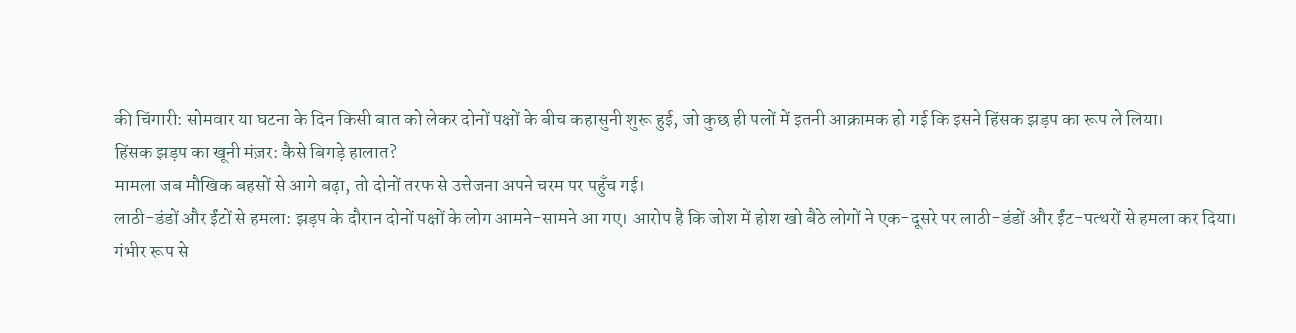की चिंगारी: सोमवार या घटना के दिन किसी बात को लेकर दोनों पक्षों के बीच कहासुनी शुरू हुई, जो कुछ ही पलों में इतनी आक्रामक हो गई कि इसने हिंसक झड़प का रूप ले लिया।
हिंसक झड़प का खूनी मंज़र: कैसे बिगड़े हालात?
मामला जब मौखिक बहसों से आगे बढ़ा, तो दोनों तरफ से उत्तेजना अपने चरम पर पहुँच गई।
लाठी-डंडों और ईंटों से हमला: झड़प के दौरान दोनों पक्षों के लोग आमने-सामने आ गए। आरोप है कि जोश में होश खो बैठे लोगों ने एक-दूसरे पर लाठी-डंडों और ईंट-पत्थरों से हमला कर दिया।
गंभीर रूप से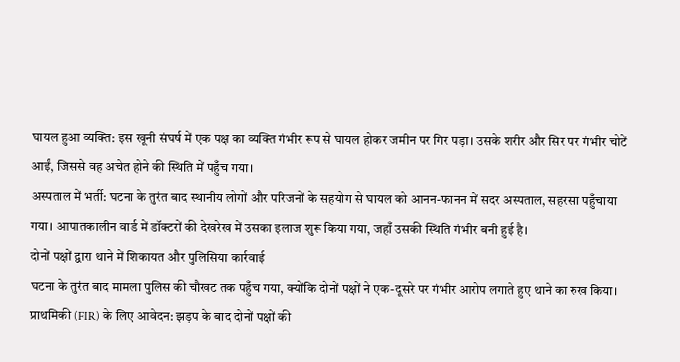घायल हुआ व्यक्ति: इस खूनी संघर्ष में एक पक्ष का व्यक्ति गंभीर रूप से घायल होकर जमीन पर गिर पड़ा। उसके शरीर और सिर पर गंभीर चोटें आईं, जिससे वह अचेत होने की स्थिति में पहुँच गया।
अस्पताल में भर्ती: घटना के तुरंत बाद स्थानीय लोगों और परिजनों के सहयोग से घायल को आनन-फानन में सदर अस्पताल, सहरसा पहुँचाया गया। आपातकालीन वार्ड में डॉक्टरों की देखरेख में उसका इलाज शुरू किया गया, जहाँ उसकी स्थिति गंभीर बनी हुई है।
दोनों पक्षों द्वारा थाने में शिकायत और पुलिसिया कार्रवाई
घटना के तुरंत बाद मामला पुलिस की चौखट तक पहुँच गया, क्योंकि दोनों पक्षों ने एक-दूसरे पर गंभीर आरोप लगाते हुए थाने का रुख किया।
प्राथमिकी (FIR) के लिए आवेदन: झड़प के बाद दोनों पक्षों की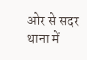ओर से सदर थाना में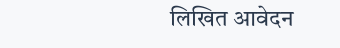लिखित आवेदन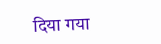दिया गया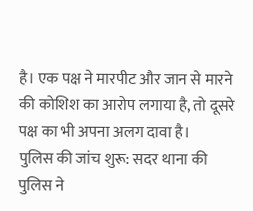है। एक पक्ष ने मारपीट और जान से मारने की कोशिश का आरोप लगाया है, तो दूसरे पक्ष का भी अपना अलग दावा है।
पुलिस की जांच शुरू: सदर थाना की पुलिस ने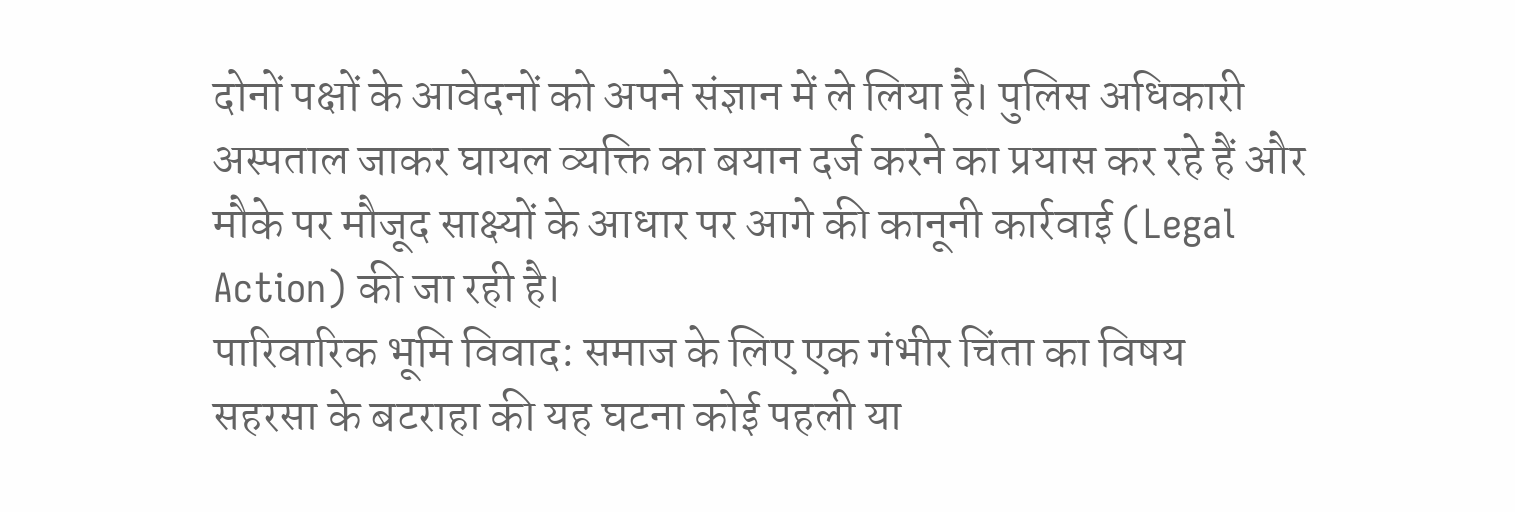दोनों पक्षों के आवेदनों को अपने संज्ञान में ले लिया है। पुलिस अधिकारी अस्पताल जाकर घायल व्यक्ति का बयान दर्ज करने का प्रयास कर रहे हैं और मौके पर मौजूद साक्ष्यों के आधार पर आगे की कानूनी कार्रवाई (Legal Action) की जा रही है।
पारिवारिक भूमि विवाद: समाज के लिए एक गंभीर चिंता का विषय
सहरसा के बटराहा की यह घटना कोई पहली या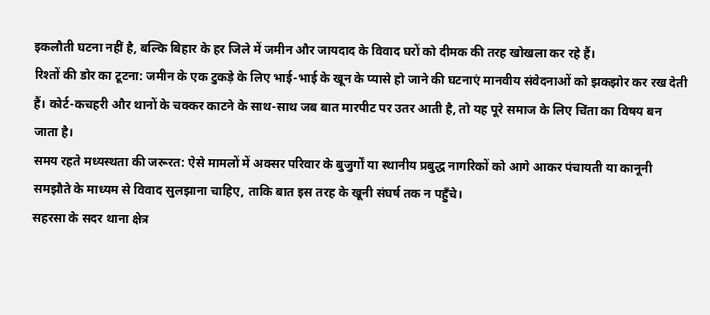इकलौती घटना नहीं है, बल्कि बिहार के हर जिले में जमीन और जायदाद के विवाद घरों को दीमक की तरह खोखला कर रहे हैं।
रिश्तों की डोर का टूटना: जमीन के एक टुकड़े के लिए भाई-भाई के खून के प्यासे हो जाने की घटनाएं मानवीय संवेदनाओं को झकझोर कर रख देती हैं। कोर्ट-कचहरी और थानों के चक्कर काटने के साथ-साथ जब बात मारपीट पर उतर आती है, तो यह पूरे समाज के लिए चिंता का विषय बन जाता है।
समय रहते मध्यस्थता की जरूरत: ऐसे मामलों में अक्सर परिवार के बुजुर्गों या स्थानीय प्रबुद्ध नागरिकों को आगे आकर पंचायती या कानूनी समझौते के माध्यम से विवाद सुलझाना चाहिए, ताकि बात इस तरह के खूनी संघर्ष तक न पहुँचे।
सहरसा के सदर थाना क्षेत्र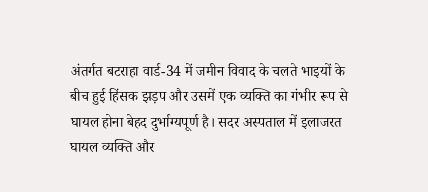अंतर्गत बटराहा वार्ड-34 में जमीन विवाद के चलते भाइयों के बीच हुई हिंसक झड़प और उसमें एक व्यक्ति का गंभीर रूप से घायल होना बेहद दुर्भाग्यपूर्ण है। सदर अस्पताल में इलाजरत घायल व्यक्ति और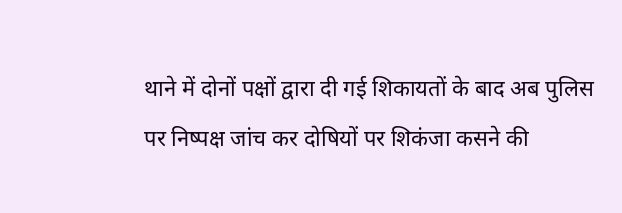थाने में दोनों पक्षों द्वारा दी गई शिकायतों के बाद अब पुलिस पर निष्पक्ष जांच कर दोषियों पर शिकंजा कसने की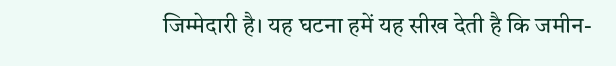जिम्मेदारी है। यह घटना हमें यह सीख देती है कि जमीन-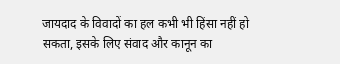जायदाद के विवादों का हल कभी भी हिंसा नहीं हो सकता, इसके लिए संवाद और कानून का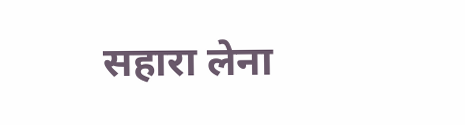सहारा लेना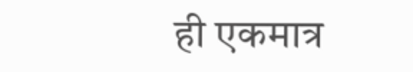ही एकमात्र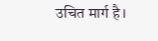उचित मार्ग है।